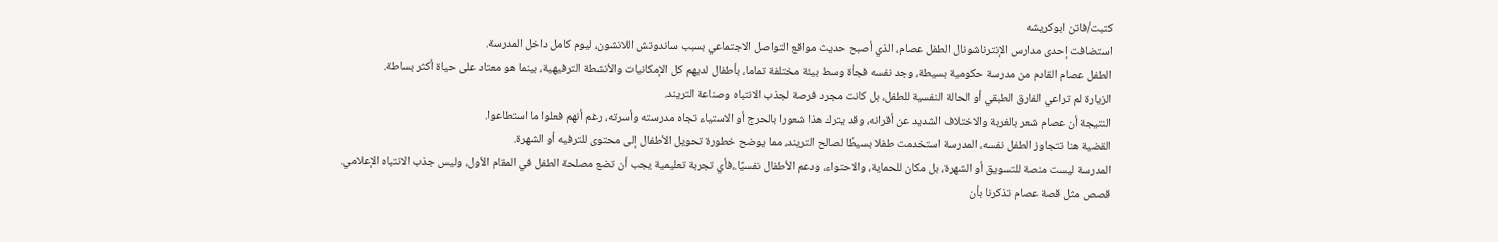كتبت/فاتن ابوكريشه
استضافت إحدى مدارس الإنترناشونال الطفل عصام، الذي أصبح حديث مواقع التواصل الاجتماعي بسبب ساندوتش اللانشون، ليوم كامل داخل المدرسة.
الطفل عصام القادم من مدرسة حكومية بسيطة، وجد نفسه فجأة وسط بيئة مختلفة تماما، بأطفال لديهم كل الإمكانيات والأنشطة الترفيهية، بينما هو معتاد على حياة أكثر بساطة.
الزيارة لم تراعي الفارق الطبقي أو الحالة النفسية للطفل، بل كانت مجرد فرصة لجذب الانتباه وصناعة التريند.
النتيجة أن عصام شعر بالغربة والاختلاف الشديد عن أقرانه، وقد يترك هذا شعورا بالحرج أو الاستياء تجاه مدرسته وأسرته، رغم أنهم فعلوا ما استطاعوا.
القضية هنا تتجاوز الطفل نفسه، المدرسة استخدمت طفلا بسيطًا لصالح التريند، مما يوضح خطورة تحويل الأطفال إلى محتوى للترفيه أو الشهرة.
المدرسة ليست منصة للتسويق أو الشهرة، بل مكان للحماية، والاحتواء، ودعم الأطفال نفسيًا.،فأي تجربة تعليمية يجب أن تضع مصلحة الطفل في المقام الأول، وليس جذب الانتباه الإعلامي.
قصص مثل قصة عصام تذكرنا بأن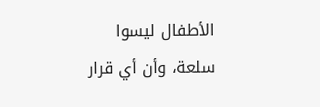الأطفال ليسوا سلعة، وأن أي قرار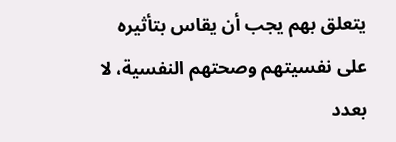يتعلق بهم يجب أن يقاس بتأثيره على نفسيتهم وصحتهم النفسية، لا بعدد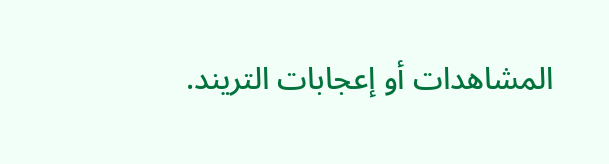المشاهدات أو إعجابات التريند.